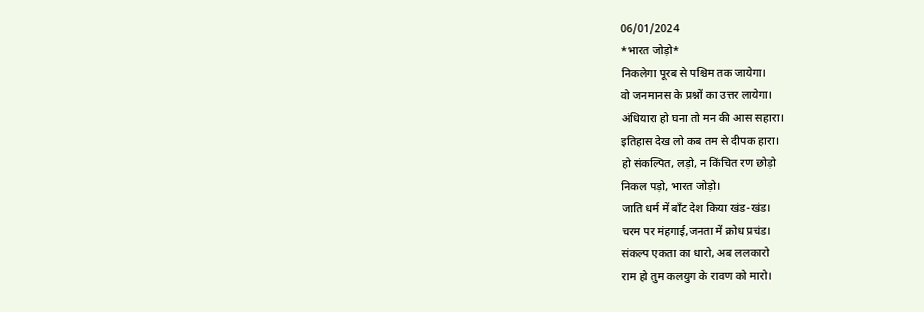06/01/2024
*भारत जोड़ो*
निकलेगा पूरब से पश्चिम तक जायेगा।
वो जनमानस के प्रश्नों का उत्तर लायेगा।
अंधियारा हो घना तो मन की आस सहारा।
इतिहास देख लो कब तम से दीपक हारा।
हो संकल्पित, लड़ो, न किंचित रण छोड़ो
निकल पड़ो, भारत जोड़ो।
जाति धर्म में बाँट देश किया खंड-खंड।
चरम पर मंहगाई,जनता में क्रोध प्रचंड।
संकल्प एकता का धारो, अब ललकारो
राम हो तुम कलयुग के रावण को मारो।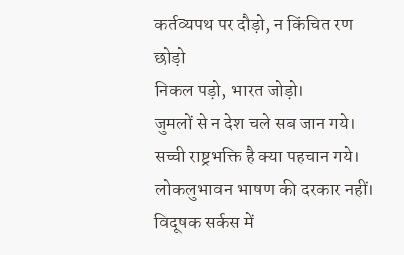कर्तव्यपथ पर दौड़ो, न किंचित रण छोड़ो
निकल पड़ो, भारत जोड़ो।
जुमलों से न देश चले सब जान गये।
सच्ची राष्ट्रभक्ति है क्या पहचान गये।
लोकलुभावन भाषण की दरकार नहीं।
विदूषक सर्कस में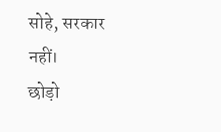सोहे, सरकार नहीं।
छोड़ो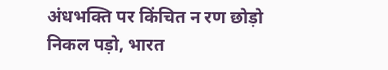अंधभक्ति पर किंचित न रण छोड़ो
निकल पड़ो, भारत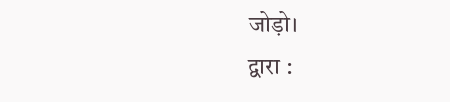जोड़ो।
द्वारा :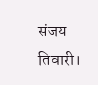संजय तिवारी।